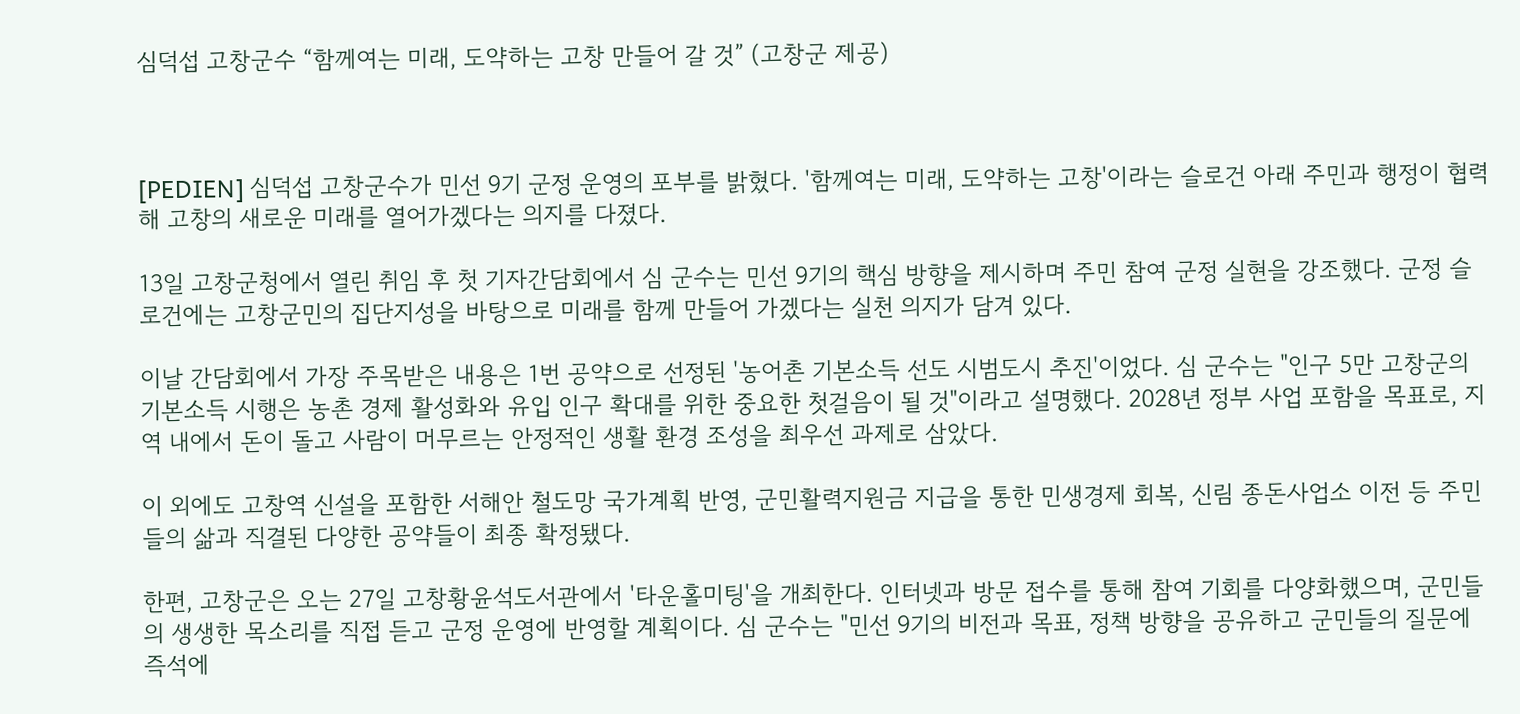심덕섭 고창군수 “함께여는 미래, 도약하는 고창 만들어 갈 것” (고창군 제공)



[PEDIEN] 심덕섭 고창군수가 민선 9기 군정 운영의 포부를 밝혔다. '함께여는 미래, 도약하는 고창'이라는 슬로건 아래 주민과 행정이 협력해 고창의 새로운 미래를 열어가겠다는 의지를 다졌다.

13일 고창군청에서 열린 취임 후 첫 기자간담회에서 심 군수는 민선 9기의 핵심 방향을 제시하며 주민 참여 군정 실현을 강조했다. 군정 슬로건에는 고창군민의 집단지성을 바탕으로 미래를 함께 만들어 가겠다는 실천 의지가 담겨 있다.

이날 간담회에서 가장 주목받은 내용은 1번 공약으로 선정된 '농어촌 기본소득 선도 시범도시 추진'이었다. 심 군수는 "인구 5만 고창군의 기본소득 시행은 농촌 경제 활성화와 유입 인구 확대를 위한 중요한 첫걸음이 될 것"이라고 설명했다. 2028년 정부 사업 포함을 목표로, 지역 내에서 돈이 돌고 사람이 머무르는 안정적인 생활 환경 조성을 최우선 과제로 삼았다.

이 외에도 고창역 신설을 포함한 서해안 철도망 국가계획 반영, 군민활력지원금 지급을 통한 민생경제 회복, 신림 종돈사업소 이전 등 주민들의 삶과 직결된 다양한 공약들이 최종 확정됐다.

한편, 고창군은 오는 27일 고창황윤석도서관에서 '타운홀미팅'을 개최한다. 인터넷과 방문 접수를 통해 참여 기회를 다양화했으며, 군민들의 생생한 목소리를 직접 듣고 군정 운영에 반영할 계획이다. 심 군수는 "민선 9기의 비전과 목표, 정책 방향을 공유하고 군민들의 질문에 즉석에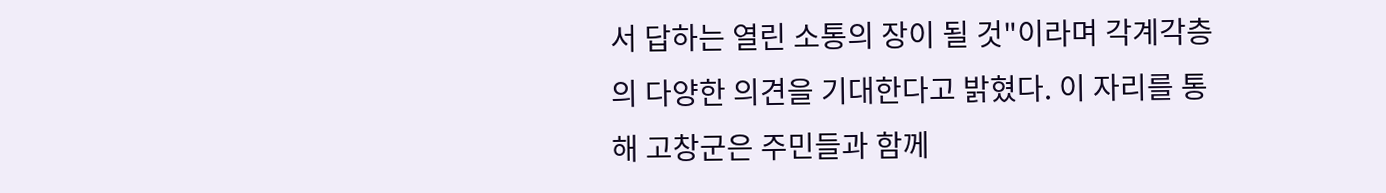서 답하는 열린 소통의 장이 될 것"이라며 각계각층의 다양한 의견을 기대한다고 밝혔다. 이 자리를 통해 고창군은 주민들과 함께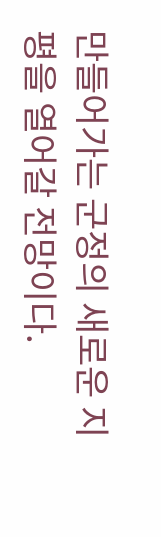만들어가는 군정의 새로운 지평을 열어갈 전망이다.